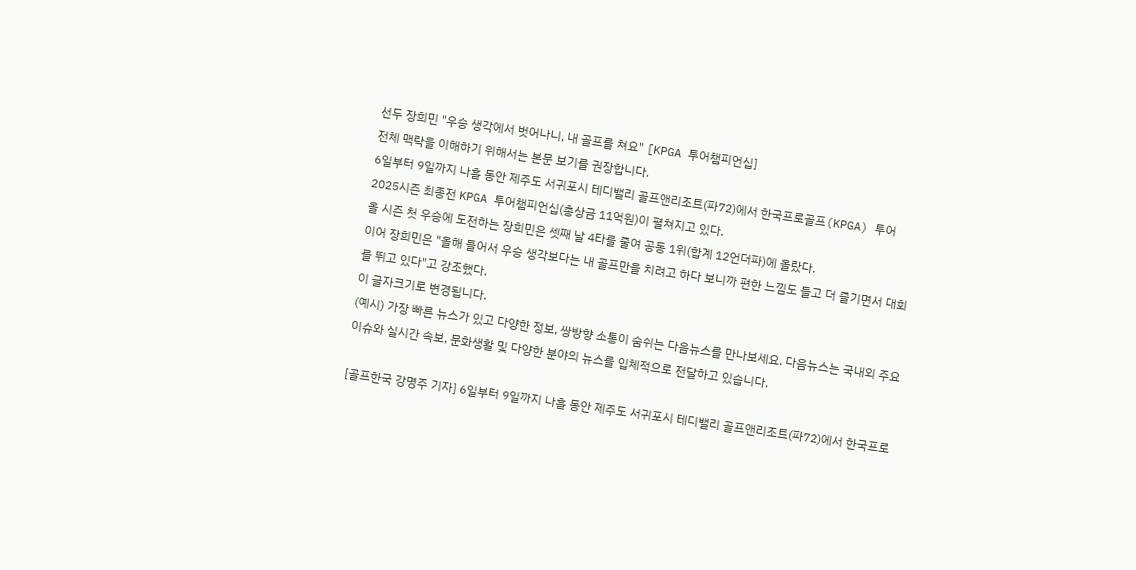선두 장희민 "우승 생각에서 벗어나니, 내 골프를 쳐요" [KPGA 투어챔피언십]
전체 맥락을 이해하기 위해서는 본문 보기를 권장합니다.
6일부터 9일까지 나흘 동안 제주도 서귀포시 테디밸리 골프앤리조트(파72)에서 한국프로골프(KPGA) 투어 2025시즌 최종전 KPGA 투어챔피언십(총상금 11억원)이 펼쳐지고 있다.
올 시즌 첫 우승에 도전하는 장희민은 셋째 날 4타를 줄여 공동 1위(합계 12언더파)에 올랐다.
이어 장희민은 "올해 들어서 우승 생각보다는 내 골프만을 치려고 하다 보니까 편한 느낌도 들고 더 즐기면서 대회를 뛰고 있다"고 강조했다.
이 글자크기로 변경됩니다.
(예시) 가장 빠른 뉴스가 있고 다양한 정보, 쌍방향 소통이 숨쉬는 다음뉴스를 만나보세요. 다음뉴스는 국내외 주요이슈와 실시간 속보, 문화생활 및 다양한 분야의 뉴스를 입체적으로 전달하고 있습니다.

[골프한국 강명주 기자] 6일부터 9일까지 나흘 동안 제주도 서귀포시 테디밸리 골프앤리조트(파72)에서 한국프로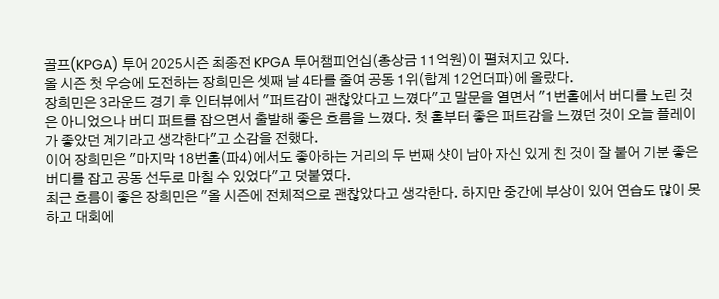골프(KPGA) 투어 2025시즌 최종전 KPGA 투어챔피언십(총상금 11억원)이 펼쳐지고 있다.
올 시즌 첫 우승에 도전하는 장희민은 셋째 날 4타를 줄여 공동 1위(합계 12언더파)에 올랐다.
장희민은 3라운드 경기 후 인터뷰에서 "퍼트감이 괜찮았다고 느꼈다"고 말문을 열면서 "1번홀에서 버디를 노린 것은 아니었으나 버디 퍼트를 잡으면서 출발해 좋은 흐름을 느꼈다. 첫 홀부터 좋은 퍼트감을 느꼈던 것이 오늘 플레이가 좋았던 계기라고 생각한다"고 소감을 전했다.
이어 장희민은 "마지막 18번홀(파4)에서도 좋아하는 거리의 두 번째 샷이 남아 자신 있게 친 것이 잘 붙어 기분 좋은 버디를 잡고 공동 선두로 마칠 수 있었다"고 덧붙였다.
최근 흐름이 좋은 장희민은 "올 시즌에 전체적으로 괜찮았다고 생각한다. 하지만 중간에 부상이 있어 연습도 많이 못하고 대회에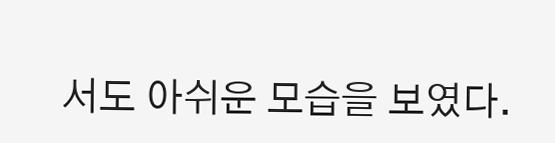서도 아쉬운 모습을 보였다.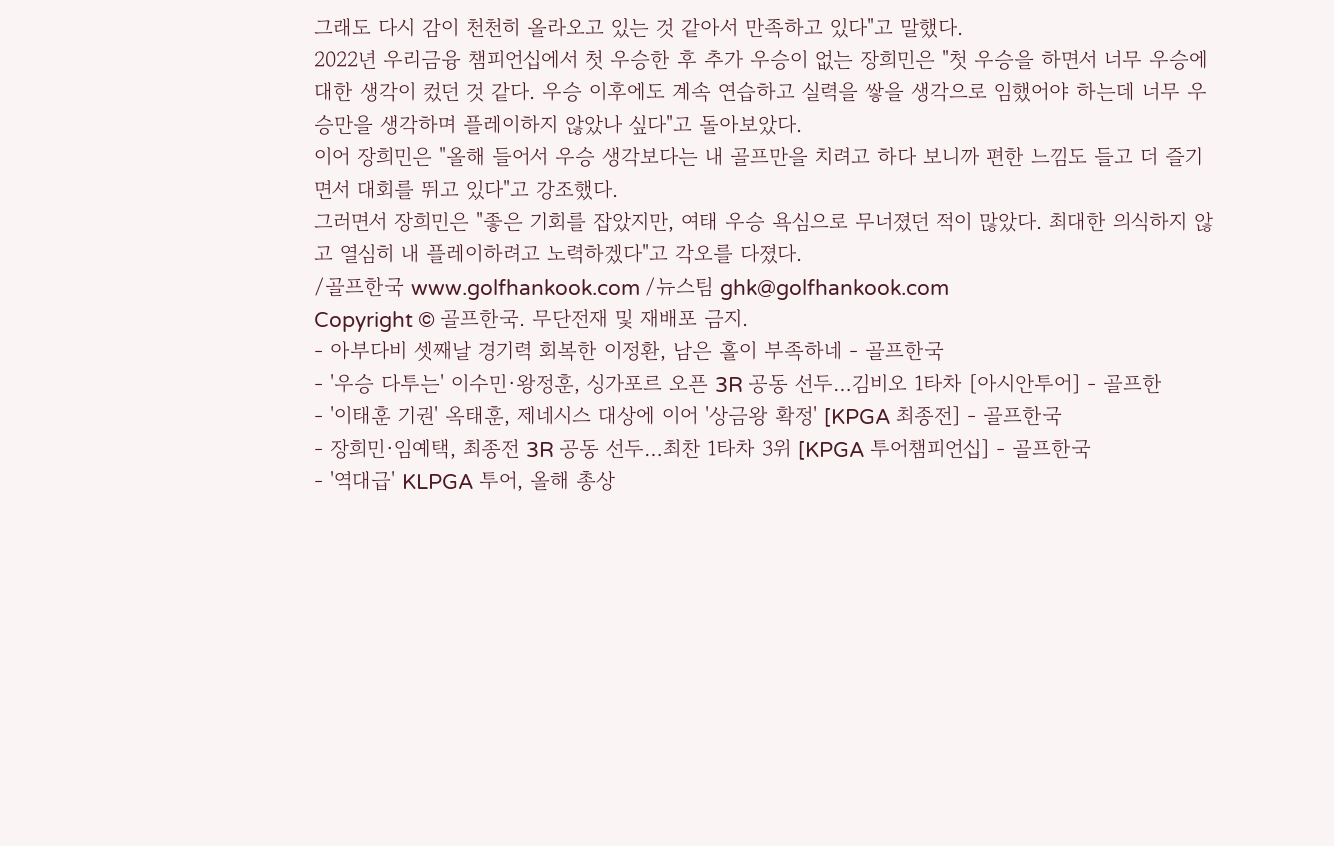그래도 다시 감이 천천히 올라오고 있는 것 같아서 만족하고 있다"고 말했다.
2022년 우리금융 챔피언십에서 첫 우승한 후 추가 우승이 없는 장희민은 "첫 우승을 하면서 너무 우승에 대한 생각이 컸던 것 같다. 우승 이후에도 계속 연습하고 실력을 쌓을 생각으로 임했어야 하는데 너무 우승만을 생각하며 플레이하지 않았나 싶다"고 돌아보았다.
이어 장희민은 "올해 들어서 우승 생각보다는 내 골프만을 치려고 하다 보니까 편한 느낌도 들고 더 즐기면서 대회를 뛰고 있다"고 강조했다.
그러면서 장희민은 "좋은 기회를 잡았지만, 여태 우승 욕심으로 무너졌던 적이 많았다. 최대한 의식하지 않고 열심히 내 플레이하려고 노력하겠다"고 각오를 다졌다.
/골프한국 www.golfhankook.com /뉴스팀 ghk@golfhankook.com
Copyright © 골프한국. 무단전재 및 재배포 금지.
- 아부다비 셋째날 경기력 회복한 이정환, 남은 홀이 부족하네 - 골프한국
- '우승 다투는' 이수민·왕정훈, 싱가포르 오픈 3R 공동 선두…김비오 1타차 [아시안투어] - 골프한
- '이태훈 기권' 옥태훈, 제네시스 대상에 이어 '상금왕 확정' [KPGA 최종전] - 골프한국
- 장희민·임예택, 최종전 3R 공동 선두…최찬 1타차 3위 [KPGA 투어챔피언십] - 골프한국
- '역대급' KLPGA 투어, 올해 총상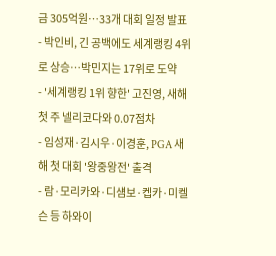금 305억원…33개 대회 일정 발표
- 박인비, 긴 공백에도 세계랭킹 4위로 상승…박민지는 17위로 도약
- '세계랭킹 1위 향한' 고진영, 새해 첫 주 넬리코다와 0.07점차
- 임성재·김시우·이경훈, PGA 새해 첫 대회 '왕중왕전' 출격
- 람·모리카와·디섐보·켑카·미켈슨 등 하와이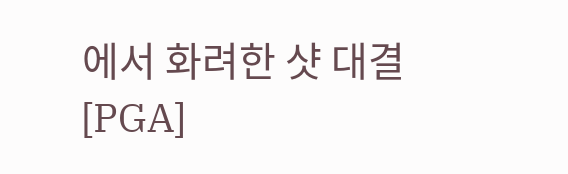에서 화려한 샷 대결 [PGA]